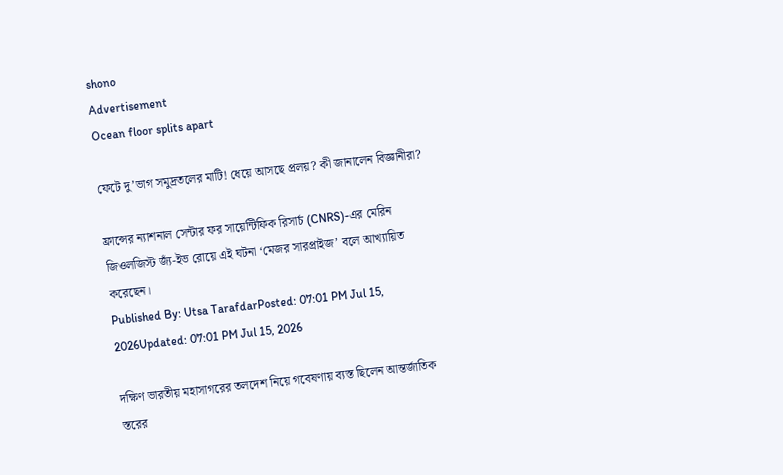shono
Advertisement
Ocean floor splits apart

ফেটে দু’ভাগ সমুদ্রতলের মাটি! ধেয়ে আসছে প্রলয়? কী জানালেন বিজ্ঞানীরা?

ফ্রান্সের ন্যাশনাল সেন্টার ফর সায়েন্টিফিক রিসার্চ (CNRS)-এর মেরিন জিওলজিস্ট জ্যঁ-ইভ রোয়ে এই ঘটনা ‘মেজর সারপ্রাইজ’ বলে আখ্যায়িত করেছেন।
Published By: Utsa TarafdarPosted: 07:01 PM Jul 15, 2026Updated: 07:01 PM Jul 15, 2026

দক্ষিণ ভারতীয় মহাসাগরের তলদেশ নিয়ে গবেষণায় ব্যস্ত ছিলেন আন্তর্জাতিক স্তরের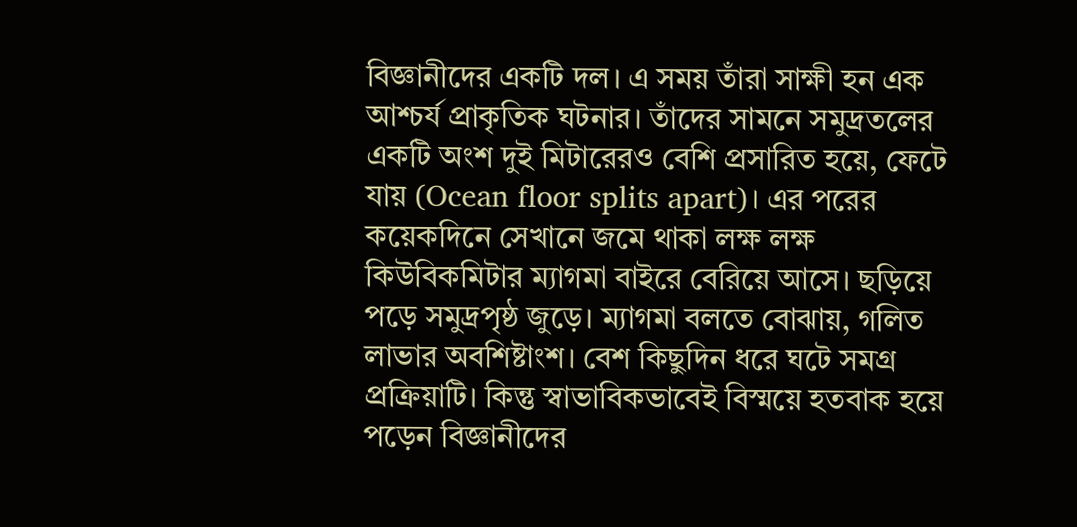বিজ্ঞানীদের একটি দল। এ সময় তাঁরা সাক্ষী হন এক আশ্চর্য প্রাকৃতিক ঘটনার। তাঁদের সামনে সমুদ্রতলের একটি অংশ দুই মিটারেরও বেশি প্রসারিত হয়ে, ফেটে যায় (Ocean floor splits apart)। এর পরের কয়েকদিনে সেখানে জমে থাকা লক্ষ লক্ষ কিউবিকমিটার ম্যাগমা বাইরে বেরিয়ে আসে। ছড়িয়ে পড়ে সমুদ্রপৃষ্ঠ জুড়ে। ম্যাগমা বলতে বোঝায়, গলিত লাভার অবশিষ্টাংশ। বেশ কিছুদিন ধরে ঘটে সমগ্র প্রক্রিয়াটি। কিন্তু স্বাভাবিকভাবেই বিস্ময়ে হতবাক হয়ে পড়েন বিজ্ঞানীদের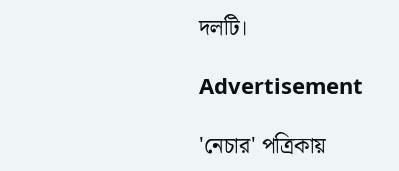দলটি।

Advertisement

'নেচার' পত্রিকায়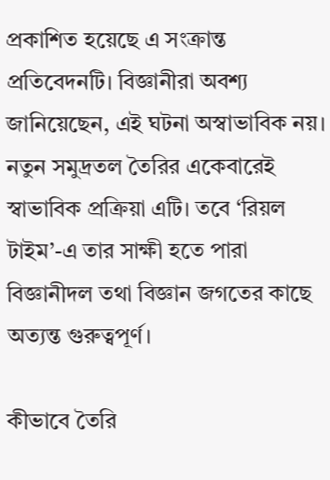প্রকাশিত হয়েছে এ সংক্রান্ত প্রতিবেদনটি। বিজ্ঞানীরা অবশ্য জানিয়েছেন, এই ঘটনা অস্বাভাবিক নয়। নতুন সমুদ্রতল তৈরির একেবারেই স্বাভাবিক প্রক্রিয়া এটি। তবে ‘রিয়ল টাইম’-এ তার সাক্ষী হতে পারা বিজ্ঞানীদল তথা বিজ্ঞান জগতের কাছে অত্যন্ত গুরুত্বপূর্ণ।

কীভাবে তৈরি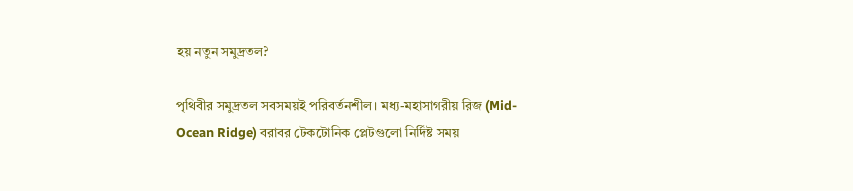হয় নতুন সমুদ্রতল?

পৃথিবীর সমুদ্রতল সবসময়ই পরিবর্তনশীল। মধ্য-মহাসাগরীয় রিজ (Mid-Ocean Ridge) বরাবর টেকটোনিক প্লেটগুলো নির্দিষ্ট সময়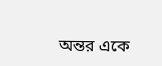অন্তর একে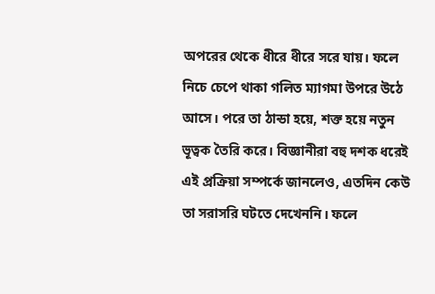অপরের থেকে ধীরে ধীরে সরে যায়। ফলে নিচে চেপে থাকা গলিত ম্যাগমা উপরে উঠে আসে। পরে তা ঠান্ডা হয়ে, শক্ত হয়ে নতুন ভূত্বক তৈরি করে। বিজ্ঞানীরা বহু দশক ধরেই এই প্রক্রিয়া সম্পর্কে জানলেও, এতদিন কেউ তা সরাসরি ঘটতে দেখেননি। ফলে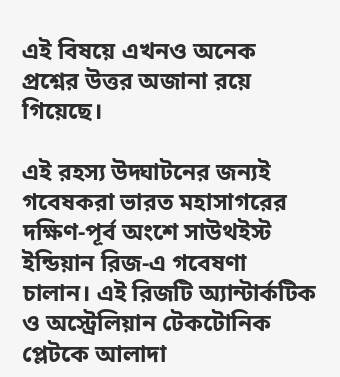এই বিষয়ে এখনও অনেক প্রশ্নের উত্তর অজানা রয়ে গিয়েছে।

এই রহস্য উদ্ঘাটনের জন্যই গবেষকরা ভারত মহাসাগরের দক্ষিণ-পূর্ব অংশে সাউথইস্ট ইন্ডিয়ান রিজ-এ গবেষণা চালান। এই রিজটি অ্যান্টার্কটিক ও অস্ট্রেলিয়ান টেকটোনিক প্লেটকে আলাদা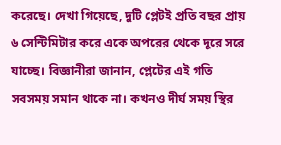করেছে। দেখা গিয়েছে, দুটি প্লেটই প্রতি বছর প্রায় ৬ সেন্টিমিটার করে একে অপরের থেকে দূরে সরে যাচ্ছে। বিজ্ঞানীরা জানান, প্লেটের এই গতি সবসময় সমান থাকে না। কখনও দীর্ঘ সময় স্থির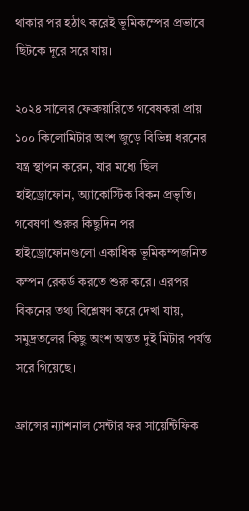থাকার পর হঠাৎ করেই ভূমিকম্পের প্রভাবে ছিটকে দূরে সরে যায়।

২০২৪ সালের ফেব্রুয়ারিতে গবেষকরা প্রায় ১০০ কিলোমিটার অংশ জুড়ে বিভিন্ন ধরনের যন্ত্র স্থাপন করেন, যার মধ্যে ছিল হাইড্রোফোন, অ্যাকোস্টিক বিকন প্রভৃতি। গবেষণা শুরুর কিছুদিন পর হাইড্রোফোনগুলো একাধিক ভূমিকম্পজনিত কম্পন রেকর্ড করতে শুরু করে। এরপর বিকনের তথ্য বিশ্লেষণ করে দেখা যায়, সমুদ্রতলের কিছু অংশ অন্তত দুই মিটার পর্যন্ত সরে গিয়েছে।

ফ্রান্সের ন্যাশনাল সেন্টার ফর সায়েন্টিফিক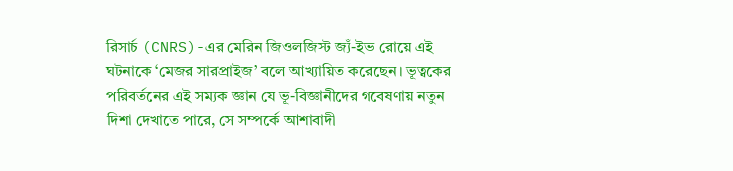রিসার্চ (CNRS)-এর মেরিন জিওলজিস্ট জ্যঁ-ইভ রোয়ে এই ঘটনাকে ‘মেজর সারপ্রাইজ’ বলে আখ্যায়িত করেছেন। ভূত্বকের পরিবর্তনের এই সম্যক জ্ঞান যে ভূ-বিজ্ঞানীদের গবেষণায় নতুন দিশা দেখাতে পারে, সে সম্পর্কে আশাবাদী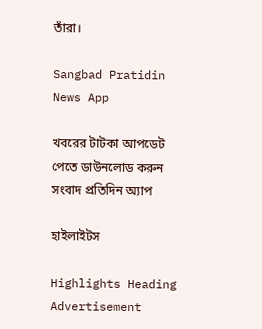তাঁরা।

Sangbad Pratidin News App

খবরের টাটকা আপডেট পেতে ডাউনলোড করুন সংবাদ প্রতিদিন অ্যাপ

হাইলাইটস

Highlights Heading
Advertisement